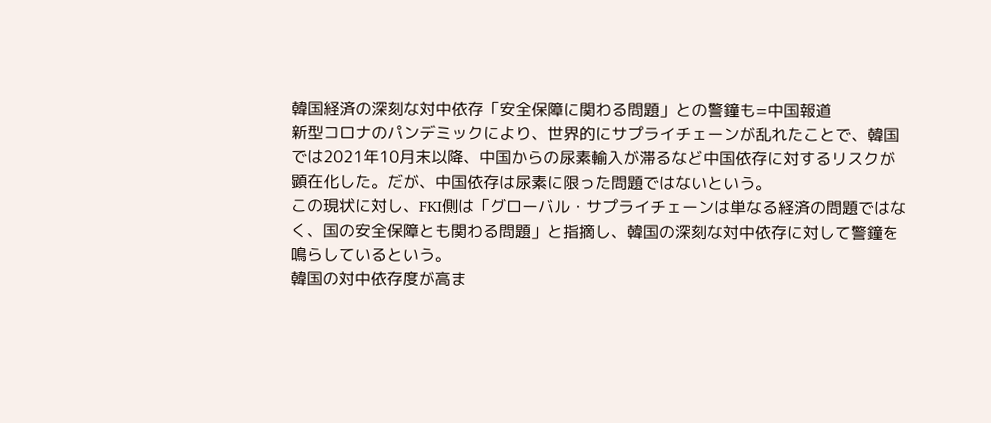韓国経済の深刻な対中依存「安全保障に関わる問題」との警鐘も=中国報道
新型コロナのパンデミックにより、世界的にサプライチェーンが乱れたことで、韓国では2021年10月末以降、中国からの尿素輸入が滞るなど中国依存に対するリスクが顕在化した。だが、中国依存は尿素に限った問題ではないという。
この現状に対し、FKI側は「グローバル・サプライチェーンは単なる経済の問題ではなく、国の安全保障とも関わる問題」と指摘し、韓国の深刻な対中依存に対して警鐘を鳴らしているという。
韓国の対中依存度が高ま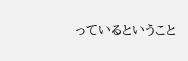っているということ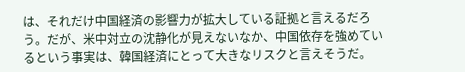は、それだけ中国経済の影響力が拡大している証拠と言えるだろう。だが、米中対立の沈静化が見えないなか、中国依存を強めているという事実は、韓国経済にとって大きなリスクと言えそうだ。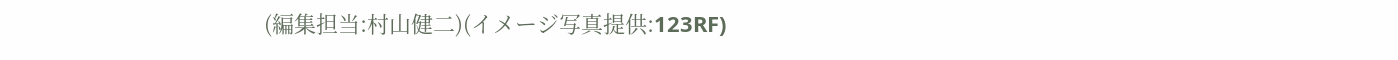(編集担当:村山健二)(イメージ写真提供:123RF)